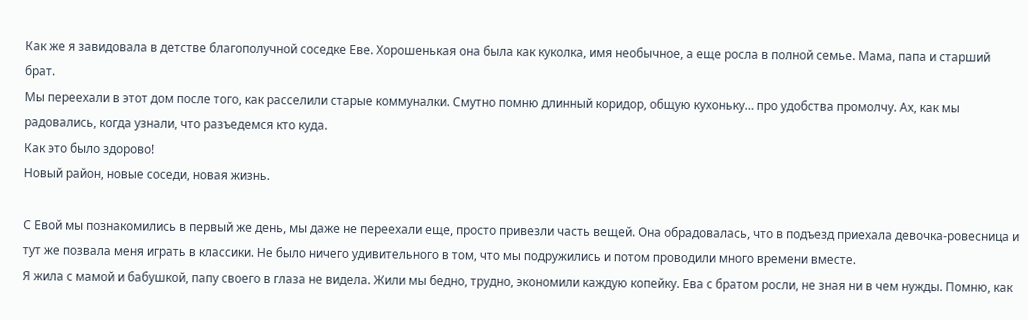Как же я завидовала в детстве благополучной соседке Еве. Хорошенькая она была как куколка, имя необычное, а еще росла в полной семье. Мама, папа и старший брат.
Мы переехали в этот дом после того, как расселили старые коммуналки. Смутно помню длинный коридор, общую кухоньку… про удобства промолчу. Ах, как мы радовались, когда узнали, что разъедемся кто куда.
Как это было здорово!
Новый район, новые соседи, новая жизнь.

С Евой мы познакомились в первый же день, мы даже не переехали еще, просто привезли часть вещей. Она обрадовалась, что в подъезд приехала девочка-ровесница и тут же позвала меня играть в классики. Не было ничего удивительного в том, что мы подружились и потом проводили много времени вместе.
Я жила с мамой и бабушкой, папу своего в глаза не видела. Жили мы бедно, трудно, экономили каждую копейку. Ева с братом росли, не зная ни в чем нужды. Помню, как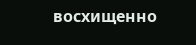восхищенно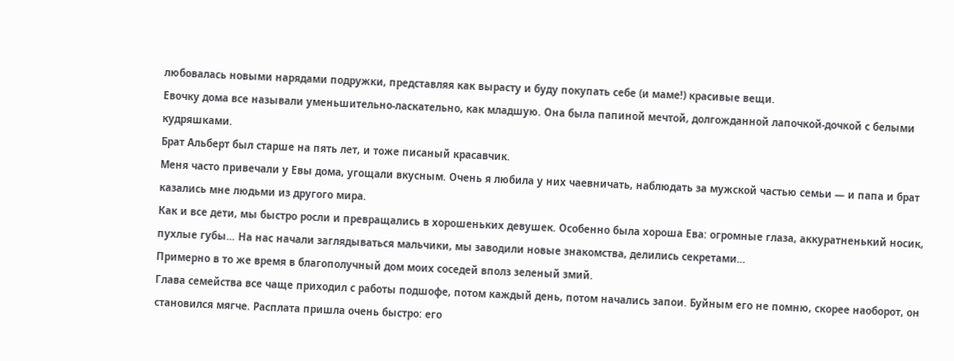любовалась новыми нарядами подружки, представляя как вырасту и буду покупать себе (и маме!) красивые вещи.
Евочку дома все называли уменьшительно-ласкательно, как младшую. Она была папиной мечтой, долгожданной лапочкой-дочкой с белыми кудряшками.
Брат Альберт был старше на пять лет, и тоже писаный красавчик.
Меня часто привечали у Евы дома, угощали вкусным. Очень я любила у них чаевничать, наблюдать за мужской частью семьи — и папа и брат казались мне людьми из другого мира.
Как и все дети, мы быстро росли и превращались в хорошеньких девушек. Особенно была хороша Ева: огромные глаза, аккуратненький носик, пухлые губы… На нас начали заглядываться мальчики, мы заводили новые знакомства, делились секретами…
Примерно в то же время в благополучный дом моих соседей вполз зеленый змий.
Глава семейства все чаще приходил с работы подшофе, потом каждый день, потом начались запои. Буйным его не помню, скорее наоборот, он становился мягче. Расплата пришла очень быстро: его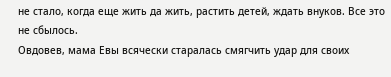не стало, когда еще жить да жить, растить детей, ждать внуков. Все это не сбылось.
Овдовев, мама Евы всячески старалась смягчить удар для своих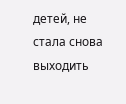детей, не стала снова выходить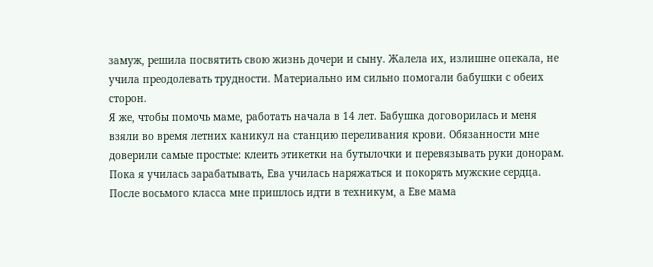замуж, решила посвятить свою жизнь дочери и сыну. Жалела их, излишне опекала, не учила преодолевать трудности. Материально им сильно помогали бабушки с обеих сторон.
Я же, чтобы помочь маме, работать начала в 14 лет. Бабушка договорилась и меня взяли во время летних каникул на станцию переливания крови. Обязанности мне доверили самые простые: клеить этикетки на бутылочки и перевязывать руки донорам.
Пока я училась зарабатывать, Ева училась наряжаться и покорять мужские сердца. После восьмого класса мне пришлось идти в техникум, а Еве мама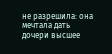не разрешила: она мечтала дать дочери высшее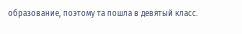образование, поэтому та пошла в девятый класс.